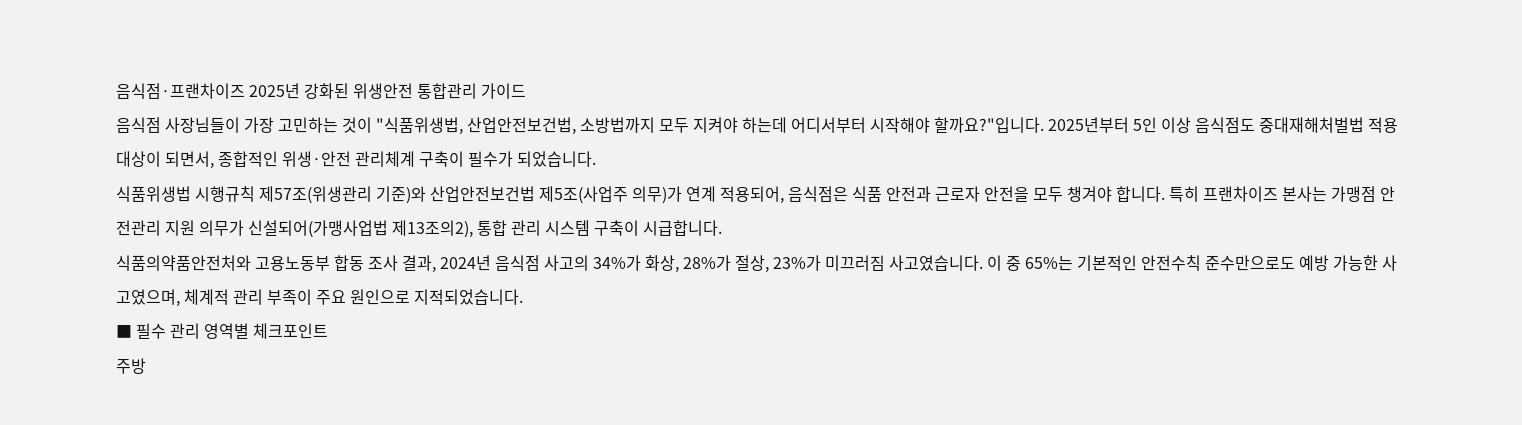음식점·프랜차이즈 2025년 강화된 위생안전 통합관리 가이드
음식점 사장님들이 가장 고민하는 것이 "식품위생법, 산업안전보건법, 소방법까지 모두 지켜야 하는데 어디서부터 시작해야 할까요?"입니다. 2025년부터 5인 이상 음식점도 중대재해처벌법 적용 대상이 되면서, 종합적인 위생·안전 관리체계 구축이 필수가 되었습니다.
식품위생법 시행규칙 제57조(위생관리 기준)와 산업안전보건법 제5조(사업주 의무)가 연계 적용되어, 음식점은 식품 안전과 근로자 안전을 모두 챙겨야 합니다. 특히 프랜차이즈 본사는 가맹점 안전관리 지원 의무가 신설되어(가맹사업법 제13조의2), 통합 관리 시스템 구축이 시급합니다.
식품의약품안전처와 고용노동부 합동 조사 결과, 2024년 음식점 사고의 34%가 화상, 28%가 절상, 23%가 미끄러짐 사고였습니다. 이 중 65%는 기본적인 안전수칙 준수만으로도 예방 가능한 사고였으며, 체계적 관리 부족이 주요 원인으로 지적되었습니다.
■ 필수 관리 영역별 체크포인트
주방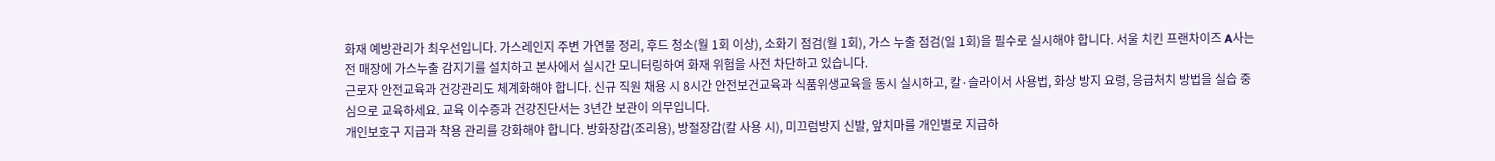화재 예방관리가 최우선입니다. 가스레인지 주변 가연물 정리, 후드 청소(월 1회 이상), 소화기 점검(월 1회), 가스 누출 점검(일 1회)을 필수로 실시해야 합니다. 서울 치킨 프랜차이즈 A사는 전 매장에 가스누출 감지기를 설치하고 본사에서 실시간 모니터링하여 화재 위험을 사전 차단하고 있습니다.
근로자 안전교육과 건강관리도 체계화해야 합니다. 신규 직원 채용 시 8시간 안전보건교육과 식품위생교육을 동시 실시하고, 칼·슬라이서 사용법, 화상 방지 요령, 응급처치 방법을 실습 중심으로 교육하세요. 교육 이수증과 건강진단서는 3년간 보관이 의무입니다.
개인보호구 지급과 착용 관리를 강화해야 합니다. 방화장갑(조리용), 방절장갑(칼 사용 시), 미끄럼방지 신발, 앞치마를 개인별로 지급하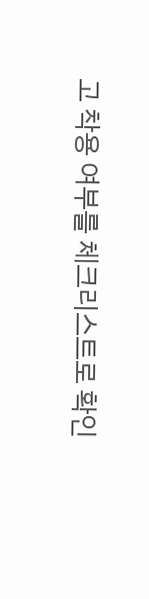고 착용 여부를 체크리스트로 확인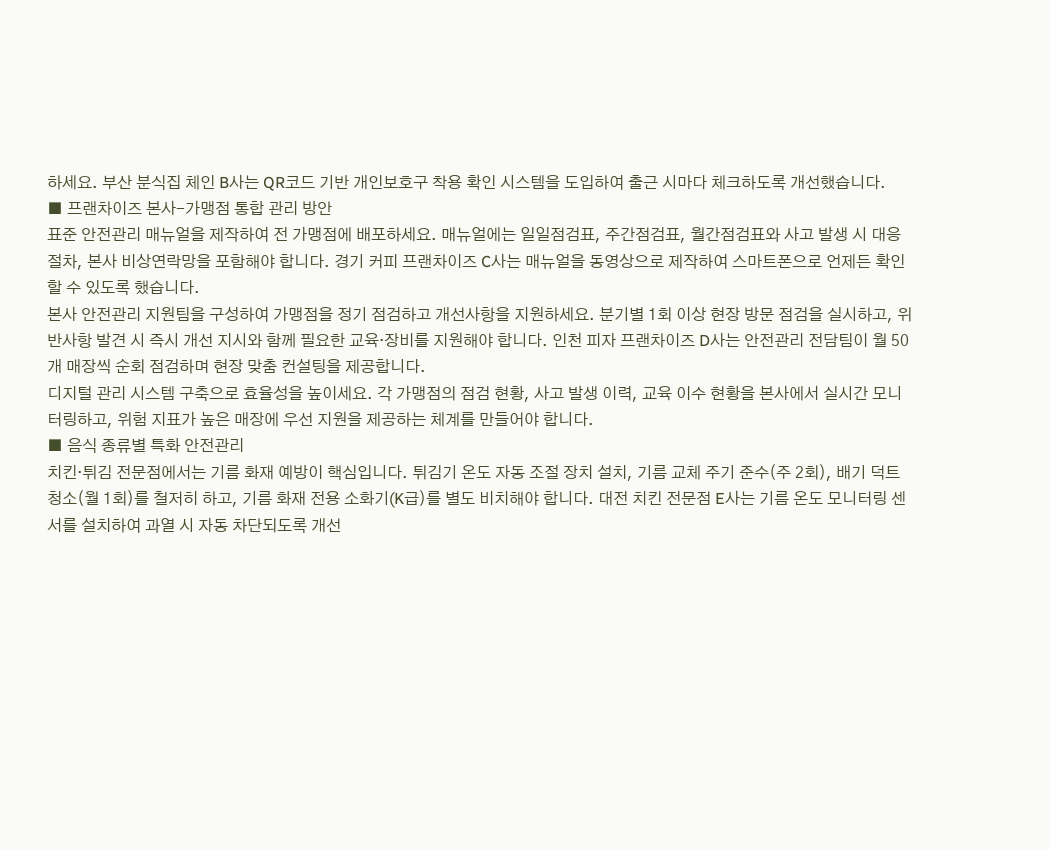하세요. 부산 분식집 체인 B사는 QR코드 기반 개인보호구 착용 확인 시스템을 도입하여 출근 시마다 체크하도록 개선했습니다.
■ 프랜차이즈 본사-가맹점 통합 관리 방안
표준 안전관리 매뉴얼을 제작하여 전 가맹점에 배포하세요. 매뉴얼에는 일일점검표, 주간점검표, 월간점검표와 사고 발생 시 대응 절차, 본사 비상연락망을 포함해야 합니다. 경기 커피 프랜차이즈 C사는 매뉴얼을 동영상으로 제작하여 스마트폰으로 언제든 확인할 수 있도록 했습니다.
본사 안전관리 지원팀을 구성하여 가맹점을 정기 점검하고 개선사항을 지원하세요. 분기별 1회 이상 현장 방문 점검을 실시하고, 위반사항 발견 시 즉시 개선 지시와 함께 필요한 교육·장비를 지원해야 합니다. 인천 피자 프랜차이즈 D사는 안전관리 전담팀이 월 50개 매장씩 순회 점검하며 현장 맞춤 컨설팅을 제공합니다.
디지털 관리 시스템 구축으로 효율성을 높이세요. 각 가맹점의 점검 현황, 사고 발생 이력, 교육 이수 현황을 본사에서 실시간 모니터링하고, 위험 지표가 높은 매장에 우선 지원을 제공하는 체계를 만들어야 합니다.
■ 음식 종류별 특화 안전관리
치킨·튀김 전문점에서는 기름 화재 예방이 핵심입니다. 튀김기 온도 자동 조절 장치 설치, 기름 교체 주기 준수(주 2회), 배기 덕트 청소(월 1회)를 철저히 하고, 기름 화재 전용 소화기(K급)를 별도 비치해야 합니다. 대전 치킨 전문점 E사는 기름 온도 모니터링 센서를 설치하여 과열 시 자동 차단되도록 개선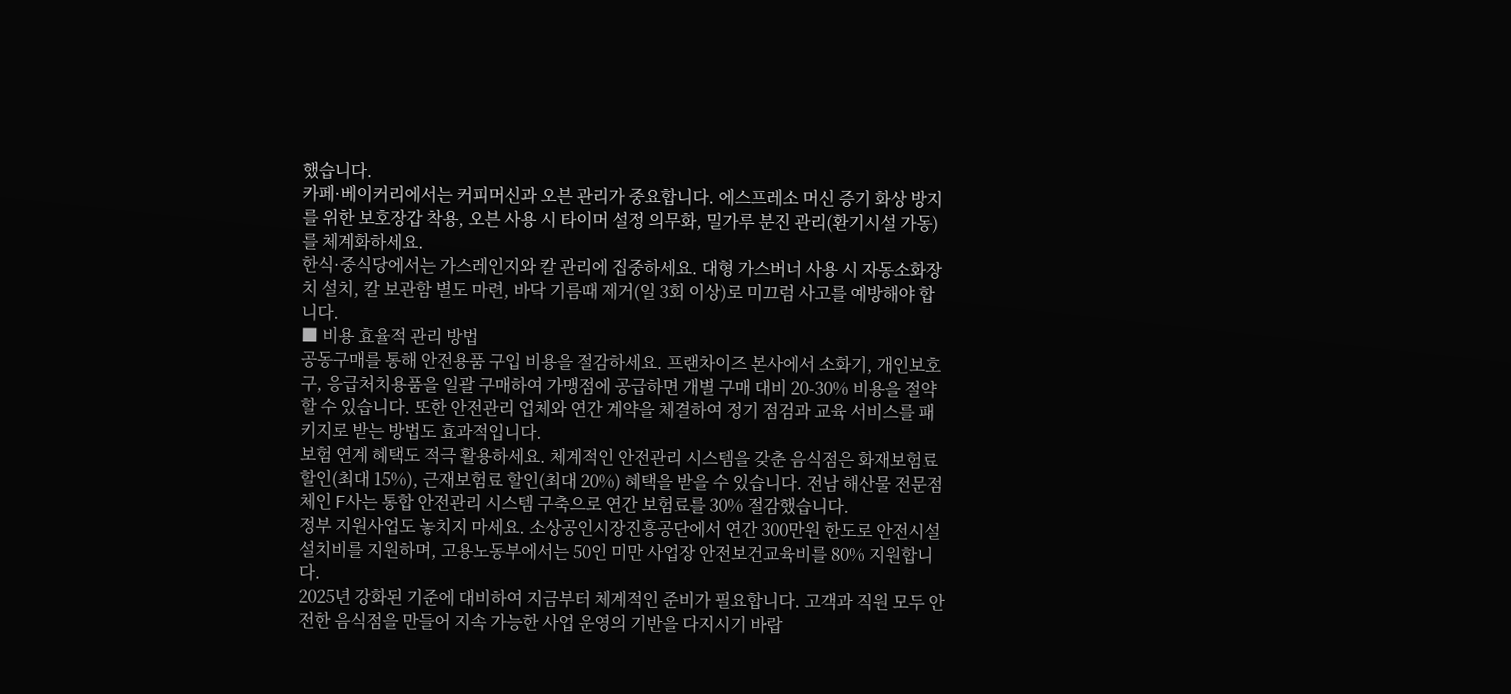했습니다.
카페·베이커리에서는 커피머신과 오븐 관리가 중요합니다. 에스프레소 머신 증기 화상 방지를 위한 보호장갑 착용, 오븐 사용 시 타이머 설정 의무화, 밀가루 분진 관리(환기시설 가동)를 체계화하세요.
한식·중식당에서는 가스레인지와 칼 관리에 집중하세요. 대형 가스버너 사용 시 자동소화장치 설치, 칼 보관함 별도 마련, 바닥 기름때 제거(일 3회 이상)로 미끄럼 사고를 예방해야 합니다.
■ 비용 효율적 관리 방법
공동구매를 통해 안전용품 구입 비용을 절감하세요. 프랜차이즈 본사에서 소화기, 개인보호구, 응급처치용품을 일괄 구매하여 가맹점에 공급하면 개별 구매 대비 20-30% 비용을 절약할 수 있습니다. 또한 안전관리 업체와 연간 계약을 체결하여 정기 점검과 교육 서비스를 패키지로 받는 방법도 효과적입니다.
보험 연계 혜택도 적극 활용하세요. 체계적인 안전관리 시스템을 갖춘 음식점은 화재보험료 할인(최대 15%), 근재보험료 할인(최대 20%) 혜택을 받을 수 있습니다. 전남 해산물 전문점 체인 F사는 통합 안전관리 시스템 구축으로 연간 보험료를 30% 절감했습니다.
정부 지원사업도 놓치지 마세요. 소상공인시장진흥공단에서 연간 300만원 한도로 안전시설 설치비를 지원하며, 고용노동부에서는 50인 미만 사업장 안전보건교육비를 80% 지원합니다.
2025년 강화된 기준에 대비하여 지금부터 체계적인 준비가 필요합니다. 고객과 직원 모두 안전한 음식점을 만들어 지속 가능한 사업 운영의 기반을 다지시기 바랍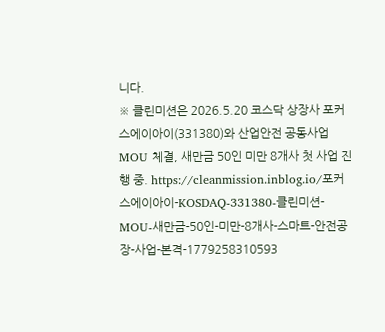니다.
※ 클린미션은 2026.5.20 코스닥 상장사 포커스에이아이(331380)와 산업안전 공동사업 MOU 체결, 새만금 50인 미만 8개사 첫 사업 진행 중. https://cleanmission.inblog.io/포커스에이아이-KOSDAQ-331380-클린미션-MOU-새만금-50인-미만-8개사-스마트-안전공장-사업-본격-1779258310593